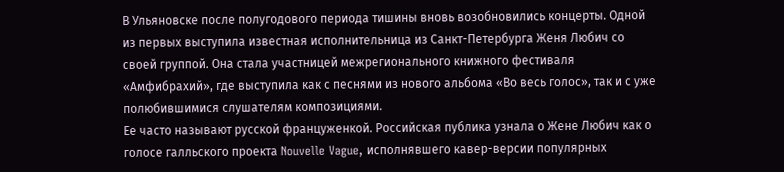В Ульяновске после полугодового периода тишины вновь возобновились концерты. Одной из первых выступила известная исполнительница из Санкт-Петербурга Женя Любич со своей группой. Она стала участницей межрегионального книжного фестиваля «Амфибрахий», где выступила как с песнями из нового альбома «Во весь голос», так и с уже полюбившимися слушателям композициями.
Ее часто называют русской француженкой. Российская публика узнала о Жене Любич как о голосе галльского проекта Nouvelle Vague, исполнявшего кавер-версии популярных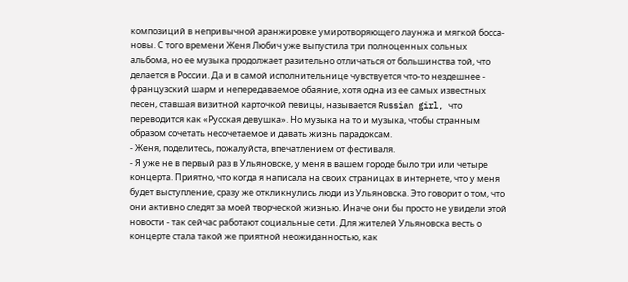композиций в непривычной аранжировке умиротворяющего лаунжа и мягкой босса-новы. С того времени Женя Любич уже выпустила три полноценных сольных альбома, но ее музыка продолжает разительно отличаться от большинства той, что делается в России. Да и в самой исполнительнице чувствуется что-то нездешнее - французский шарм и непередаваемое обаяние, хотя одна из ее самых известных песен, ставшая визитной карточкой певицы, называется Russian girl, что переводится как «Русская девушка». Но музыка на то и музыка, чтобы странным образом сочетать несочетаемое и давать жизнь парадоксам.
- Женя, поделитесь, пожалуйста, впечатлением от фестиваля.
- Я уже не в первый раз в Ульяновске, у меня в вашем городе было три или четыре концерта. Приятно, что когда я написала на своих страницах в интернете, что у меня будет выступление, сразу же откликнулись люди из Ульяновска. Это говорит о том, что они активно следят за моей творческой жизнью. Иначе они бы просто не увидели этой новости - так сейчас работают социальные сети. Для жителей Ульяновска весть о концерте стала такой же приятной неожиданностью, как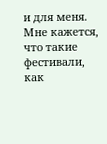и для меня. Мне кажется, что такие фестивали, как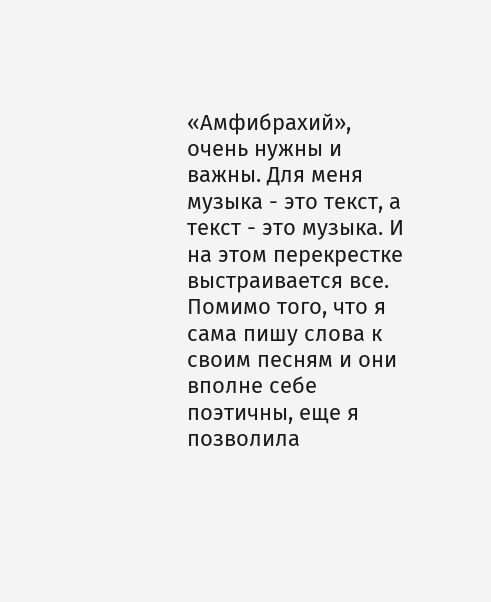«Амфибрахий», очень нужны и важны. Для меня музыка - это текст, а текст - это музыка. И на этом перекрестке выстраивается все. Помимо того, что я сама пишу слова к своим песням и они вполне себе поэтичны, еще я позволила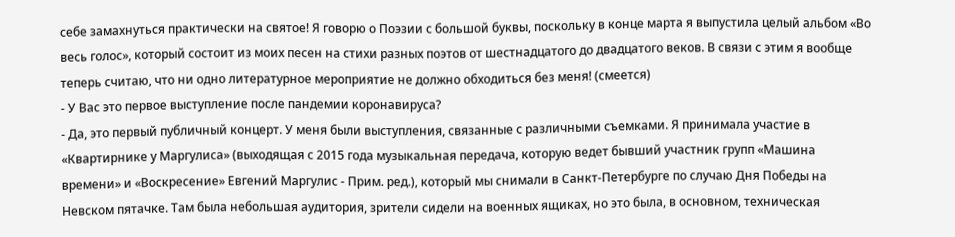себе замахнуться практически на святое! Я говорю о Поэзии с большой буквы, поскольку в конце марта я выпустила целый альбом «Во весь голос», который состоит из моих песен на стихи разных поэтов от шестнадцатого до двадцатого веков. В связи с этим я вообще теперь считаю, что ни одно литературное мероприятие не должно обходиться без меня! (смеется)
- У Вас это первое выступление после пандемии коронавируса?
- Да, это первый публичный концерт. У меня были выступления, связанные с различными съемками. Я принимала участие в «Квартирнике у Маргулиса» (выходящая с 2015 года музыкальная передача, которую ведет бывший участник групп «Машина времени» и «Воскресение» Евгений Маргулис - Прим. ред.), который мы снимали в Санкт-Петербурге по случаю Дня Победы на Невском пятачке. Там была небольшая аудитория, зрители сидели на военных ящиках, но это была, в основном, техническая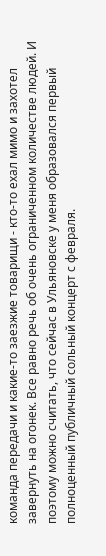команда передачи и какие-то заезжие товарищи - кто-то ехал мимо и захотел завернуть на огонек. Все равно речь об очень ограниченном количестве людей. И поэтому можно считать, что сейчас в Ульяновске у меня образовался первый полноценный публичный сольный концерт с февраля.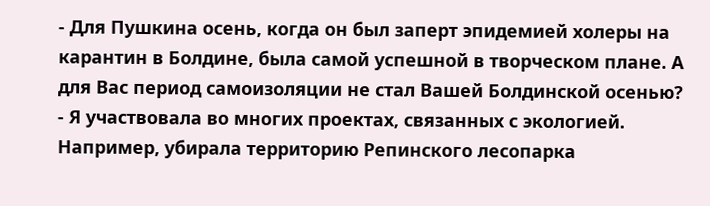- Для Пушкина осень, когда он был заперт эпидемией холеры на карантин в Болдине, была самой успешной в творческом плане. А для Вас период самоизоляции не стал Вашей Болдинской осенью?
- Я участвовала во многих проектах, связанных с экологией. Например, убирала территорию Репинского лесопарка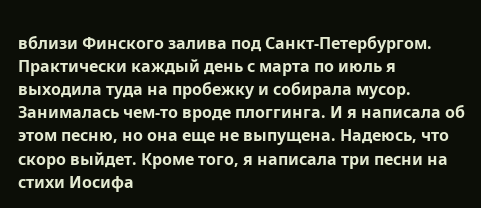вблизи Финского залива под Санкт-Петербургом. Практически каждый день с марта по июль я выходила туда на пробежку и собирала мусор. Занималась чем-то вроде плоггинга. И я написала об этом песню, но она еще не выпущена. Надеюсь, что скоро выйдет. Кроме того, я написала три песни на стихи Иосифа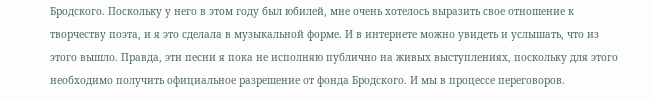Бродского. Поскольку у него в этом году был юбилей, мне очень хотелось выразить свое отношение к творчеству поэта, и я это сделала в музыкальной форме. И в интернете можно увидеть и услышать, что из этого вышло. Правда, эти песни я пока не исполняю публично на живых выступлениях, поскольку для этого необходимо получить официальное разрешение от фонда Бродского. И мы в процессе переговоров.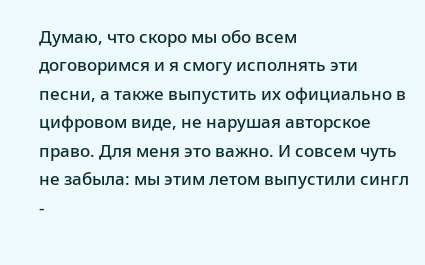Думаю, что скоро мы обо всем договоримся и я смогу исполнять эти песни, а также выпустить их официально в цифровом виде, не нарушая авторское право. Для меня это важно. И совсем чуть не забыла: мы этим летом выпустили сингл -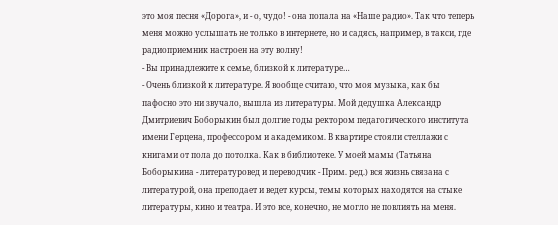это моя песня «Дорога», и - о, чудо! - она попала на «Наше радио». Так что теперь меня можно услышать не только в интернете, но и садясь, например, в такси, где радиоприемник настроен на эту волну!
- Вы принадлежите к семье, близкой к литературе…
- Очень близкой к литературе. Я вообще считаю, что моя музыка, как бы пафосно это ни звучало, вышла из литературы. Мой дедушка Александр Дмитриевич Боборыкин был долгие годы ректором педагогического института имени Герцена, профессором и академиком. В квартире стояли стеллажи с книгами от пола до потолка. Как в библиотеке. У моей мамы (Татьяна Боборыкина - литературовед и переводчик - Прим. ред.) вся жизнь связана с литературой, она преподает и ведет курсы, темы которых находятся на стыке литературы, кино и театра. И это все, конечно, не могло не повлиять на меня.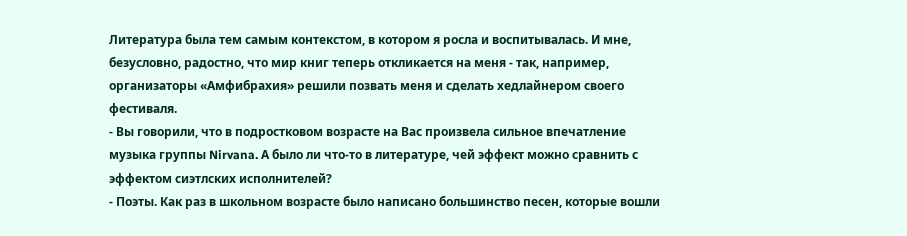Литература была тем самым контекстом, в котором я росла и воспитывалась. И мне, безусловно, радостно, что мир книг теперь откликается на меня - так, например, организаторы «Амфибрахия» решили позвать меня и сделать хедлайнером своего фестиваля.
- Вы говорили, что в подростковом возрасте на Вас произвела сильное впечатление музыка группы Nirvana. А было ли что-то в литературе, чей эффект можно сравнить с эффектом сиэтлских исполнителей?
- Поэты. Как раз в школьном возрасте было написано большинство песен, которые вошли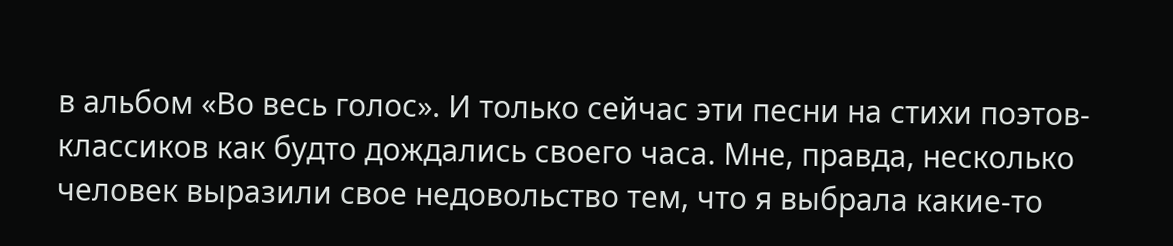в альбом «Во весь голос». И только сейчас эти песни на стихи поэтов-классиков как будто дождались своего часа. Мне, правда, несколько человек выразили свое недовольство тем, что я выбрала какие-то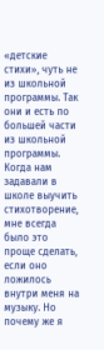«детские стихи», чуть не из школьной программы. Так они и есть по большей части из школьной программы. Когда нам задавали в школе выучить стихотворение, мне всегда было это проще сделать, если оно ложилось внутри меня на музыку. Но почему же я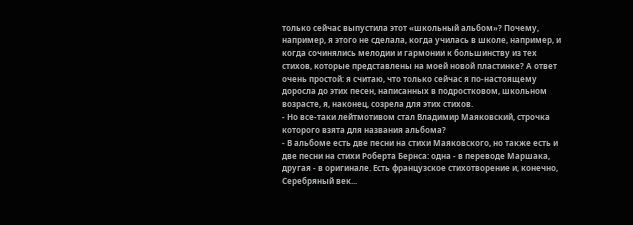только сейчас выпустила этот «школьный альбом»? Почему, например, я этого не сделала, когда училась в школе, например, и когда сочинялись мелодии и гармонии к большинству из тех стихов, которые представлены на моей новой пластинке? А ответ очень простой: я считаю, что только сейчас я по-настоящему доросла до этих песен, написанных в подростковом, школьном возрасте, я, наконец, созрела для этих стихов.
- Но все-таки лейтмотивом стал Владимир Маяковский, строчка которого взята для названия альбома?
- В альбоме есть две песни на стихи Маяковского, но также есть и две песни на стихи Роберта Бернса: одна - в переводе Маршака, другая - в оригинале. Есть французское стихотворение и, конечно, Серебряный век...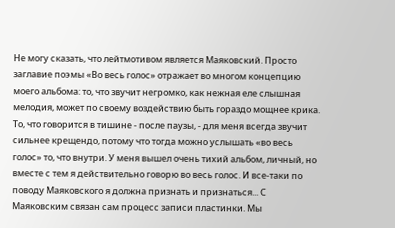Не могу сказать, что лейтмотивом является Маяковский. Просто заглавие поэмы «Во весь голос» отражает во многом концепцию моего альбома: то, что звучит негромко, как нежная еле слышная мелодия, может по своему воздействию быть гораздо мощнее крика. То, что говорится в тишине - после паузы, - для меня всегда звучит сильнее крещендо, потому что тогда можно услышать «во весь голос» то, что внутри. У меня вышел очень тихий альбом, личный, но вместе с тем я действительно говорю во весь голос. И все-таки по поводу Маяковского я должна признать и признаться... С Маяковским связан сам процесс записи пластинки. Мы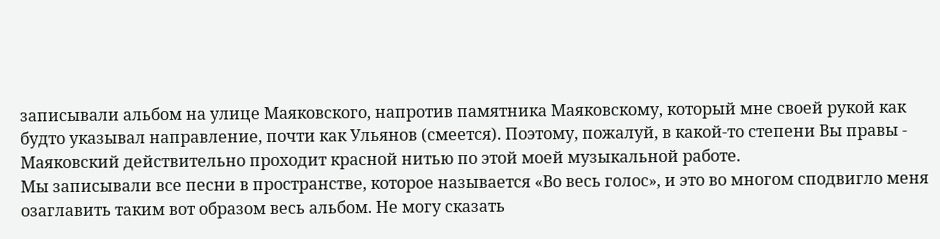записывали альбом на улице Маяковского, напротив памятника Маяковскому, который мне своей рукой как будто указывал направление, почти как Ульянов (смеется). Поэтому, пожалуй, в какой-то степени Вы правы - Маяковский действительно проходит красной нитью по этой моей музыкальной работе.
Мы записывали все песни в пространстве, которое называется «Во весь голос», и это во многом сподвигло меня озаглавить таким вот образом весь альбом. Не могу сказать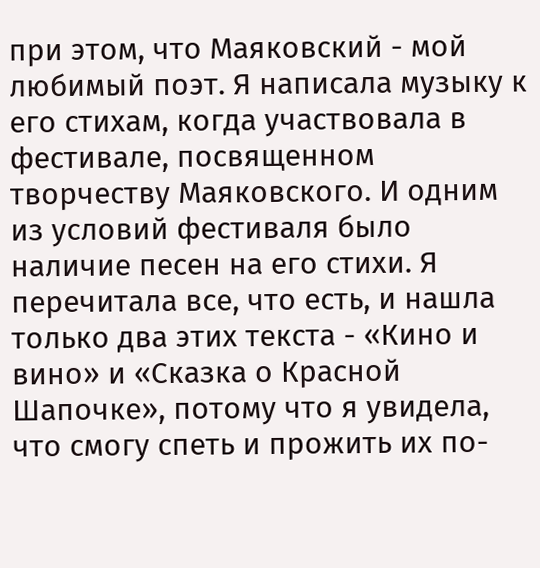при этом, что Маяковский - мой любимый поэт. Я написала музыку к его стихам, когда участвовала в фестивале, посвященном творчеству Маяковского. И одним из условий фестиваля было наличие песен на его стихи. Я перечитала все, что есть, и нашла только два этих текста - «Кино и вино» и «Сказка о Красной Шапочке», потому что я увидела, что смогу спеть и прожить их по-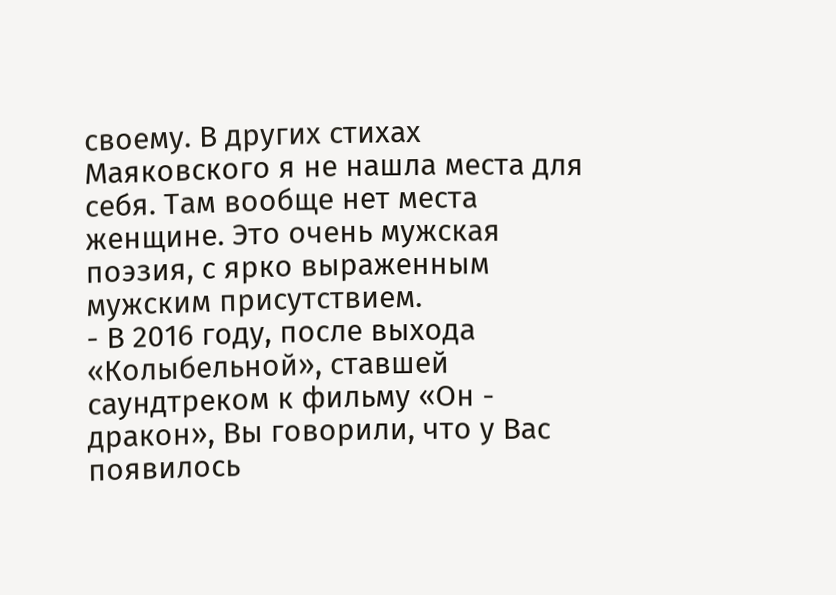своему. В других стихах Маяковского я не нашла места для себя. Там вообще нет места женщине. Это очень мужская поэзия, с ярко выраженным мужским присутствием.
- В 2016 году, после выхода «Колыбельной», ставшей саундтреком к фильму «Он - дракон», Вы говорили, что у Вас появилось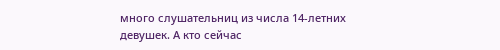много слушательниц из числа 14-летних девушек. А кто сейчас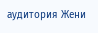аудитория Жени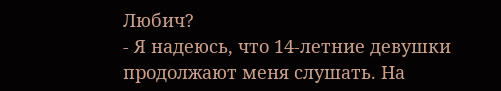Любич?
- Я надеюсь, что 14-летние девушки продолжают меня слушать. На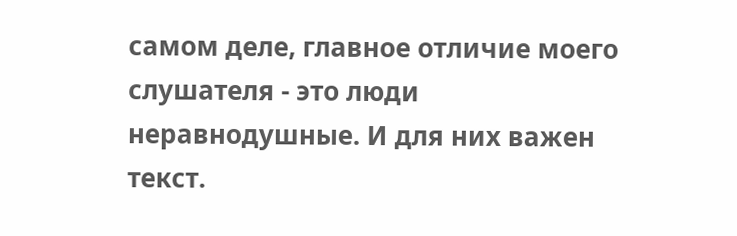самом деле, главное отличие моего слушателя - это люди неравнодушные. И для них важен текст.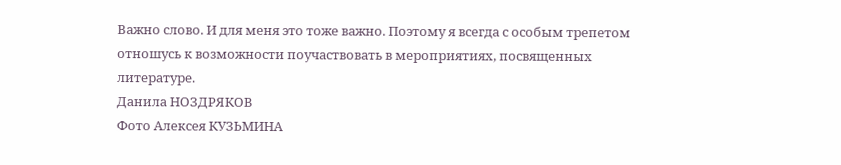Важно слово. И для меня это тоже важно. Поэтому я всегда с особым трепетом отношусь к возможности поучаствовать в мероприятиях, посвященных литературе.
Данила НОЗДРЯКОВ
Фото Алексея КУЗЬМИНА